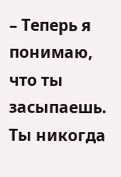– Теперь я понимаю, что ты засыпаешь. Ты никогда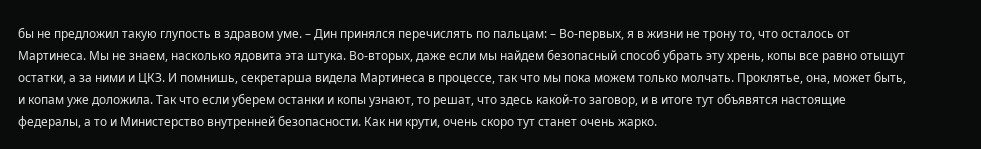бы не предложил такую глупость в здравом уме. – Дин принялся перечислять по пальцам: – Во-первых, я в жизни не трону то, что осталось от Мартинеса. Мы не знаем, насколько ядовита эта штука. Во-вторых, даже если мы найдем безопасный способ убрать эту хрень, копы все равно отыщут остатки, а за ними и ЦКЗ. И помнишь, секретарша видела Мартинеса в процессе, так что мы пока можем только молчать. Проклятье, она, может быть, и копам уже доложила. Так что если уберем останки и копы узнают, то решат, что здесь какой-то заговор, и в итоге тут объявятся настоящие федералы, а то и Министерство внутренней безопасности. Как ни крути, очень скоро тут станет очень жарко.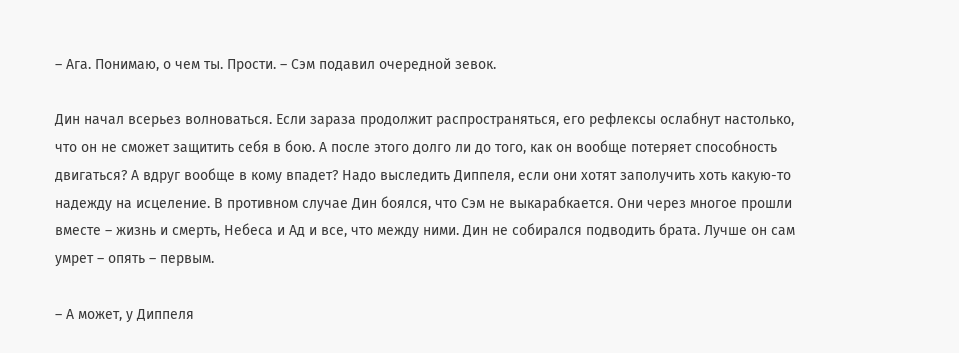– Ага. Понимаю, о чем ты. Прости. – Сэм подавил очередной зевок.

Дин начал всерьез волноваться. Если зараза продолжит распространяться, его рефлексы ослабнут настолько, что он не сможет защитить себя в бою. А после этого долго ли до того, как он вообще потеряет способность двигаться? А вдруг вообще в кому впадет? Надо выследить Диппеля, если они хотят заполучить хоть какую-то надежду на исцеление. В противном случае Дин боялся, что Сэм не выкарабкается. Они через многое прошли вместе – жизнь и смерть, Небеса и Ад и все, что между ними. Дин не собирался подводить брата. Лучше он сам умрет – опять – первым.

– А может, у Диппеля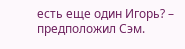есть еще один Игорь? – предположил Сэм.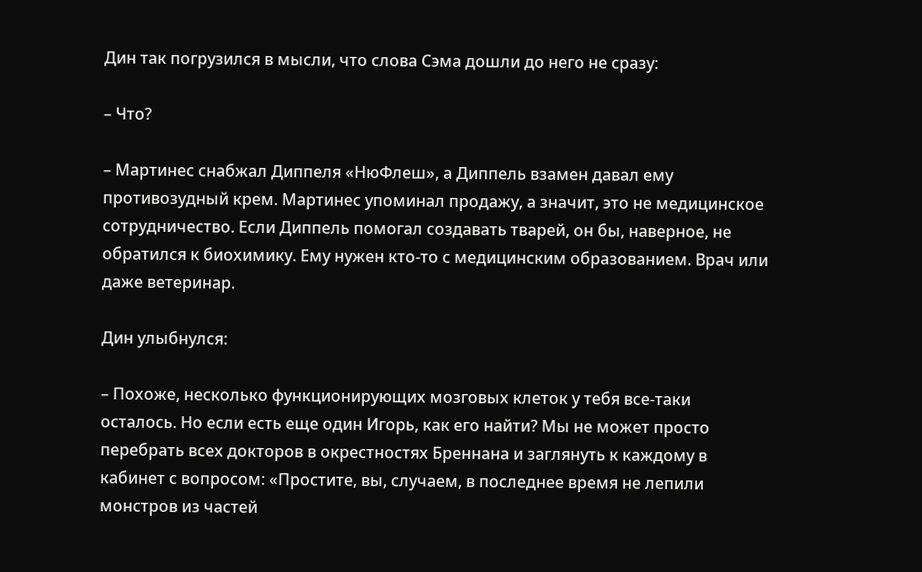Дин так погрузился в мысли, что слова Сэма дошли до него не сразу:

– Что?

– Мартинес снабжал Диппеля «НюФлеш», а Диппель взамен давал ему противозудный крем. Мартинес упоминал продажу, а значит, это не медицинское сотрудничество. Если Диппель помогал создавать тварей, он бы, наверное, не обратился к биохимику. Ему нужен кто-то с медицинским образованием. Врач или даже ветеринар.

Дин улыбнулся:

– Похоже, несколько функционирующих мозговых клеток у тебя все-таки осталось. Но если есть еще один Игорь, как его найти? Мы не может просто перебрать всех докторов в окрестностях Бреннана и заглянуть к каждому в кабинет с вопросом: «Простите, вы, случаем, в последнее время не лепили монстров из частей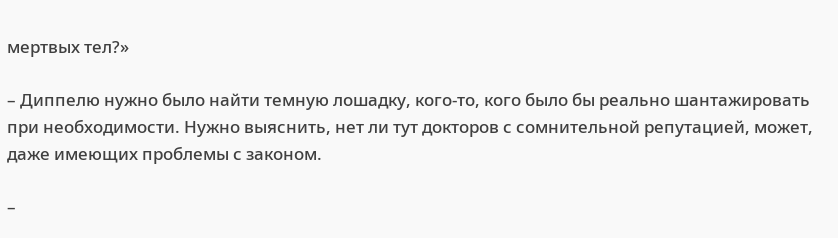мертвых тел?»

– Диппелю нужно было найти темную лошадку, кого-то, кого было бы реально шантажировать при необходимости. Нужно выяснить, нет ли тут докторов с сомнительной репутацией, может, даже имеющих проблемы с законом.

–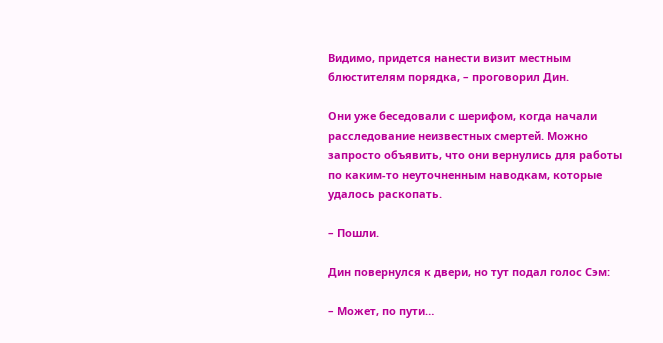Видимо, придется нанести визит местным блюстителям порядка, – проговорил Дин.

Они уже беседовали с шерифом, когда начали расследование неизвестных смертей. Можно запросто объявить, что они вернулись для работы по каким-то неуточненным наводкам, которые удалось раскопать.

– Пошли.

Дин повернулся к двери, но тут подал голос Сэм:

– Может, по пути…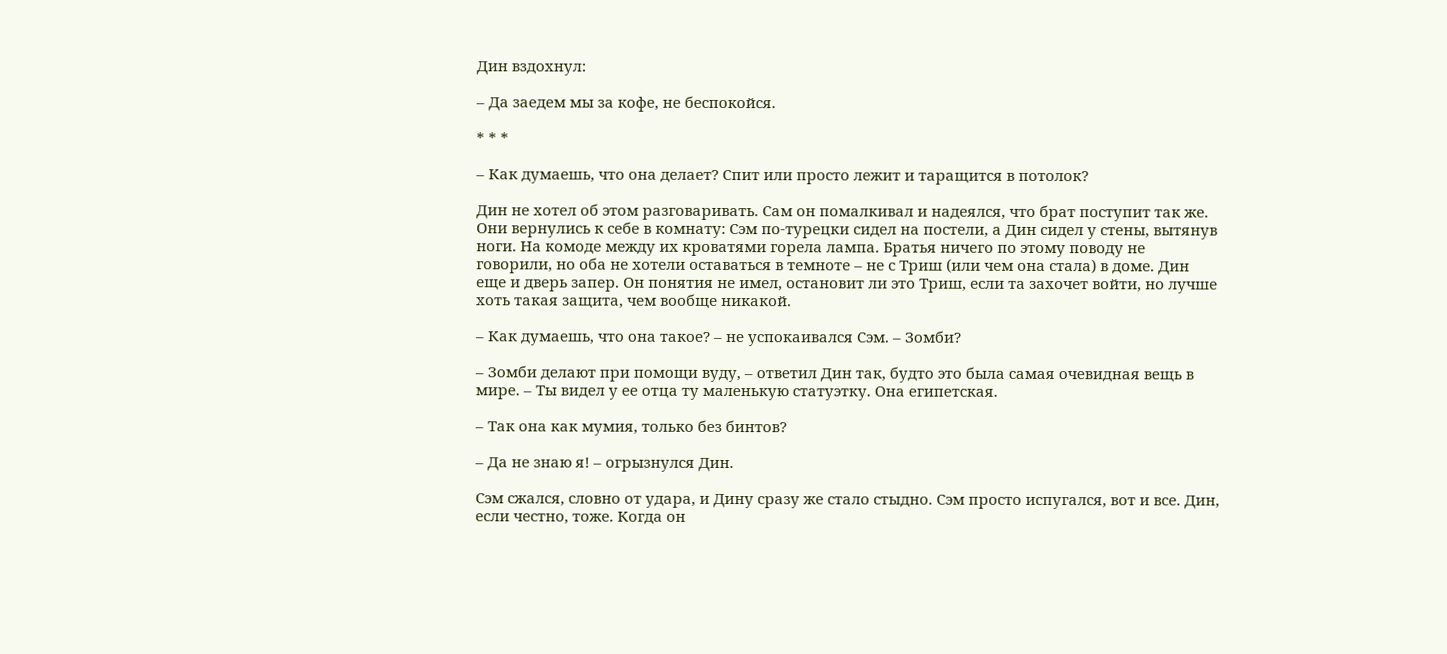Дин вздохнул:

– Да заедем мы за кофе, не беспокойся.

* * *

– Как думаешь, что она делает? Спит или просто лежит и таращится в потолок?

Дин не хотел об этом разговаривать. Сам он помалкивал и надеялся, что брат поступит так же. Они вернулись к себе в комнату: Сэм по-турецки сидел на постели, а Дин сидел у стены, вытянув ноги. На комоде между их кроватями горела лампа. Братья ничего по этому поводу не говорили, но оба не хотели оставаться в темноте – не с Триш (или чем она стала) в доме. Дин еще и дверь запер. Он понятия не имел, остановит ли это Триш, если та захочет войти, но лучше хоть такая защита, чем вообще никакой.

– Как думаешь, что она такое? – не успокаивался Сэм. – Зомби?

– Зомби делают при помощи вуду, – ответил Дин так, будто это была самая очевидная вещь в мире. – Ты видел у ее отца ту маленькую статуэтку. Она египетская.

– Так она как мумия, только без бинтов?

– Да не знаю я! – огрызнулся Дин.

Сэм сжался, словно от удара, и Дину сразу же стало стыдно. Сэм просто испугался, вот и все. Дин, если честно, тоже. Когда он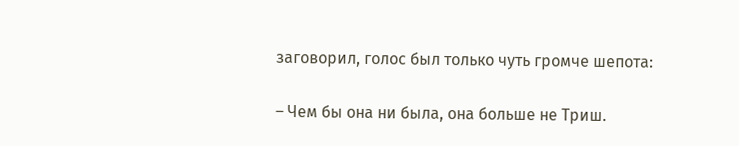заговорил, голос был только чуть громче шепота:

– Чем бы она ни была, она больше не Триш.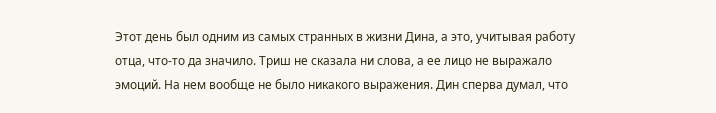Этот день был одним из самых странных в жизни Дина, а это, учитывая работу отца, что-то да значило. Триш не сказала ни слова, а ее лицо не выражало эмоций. На нем вообще не было никакого выражения. Дин сперва думал, что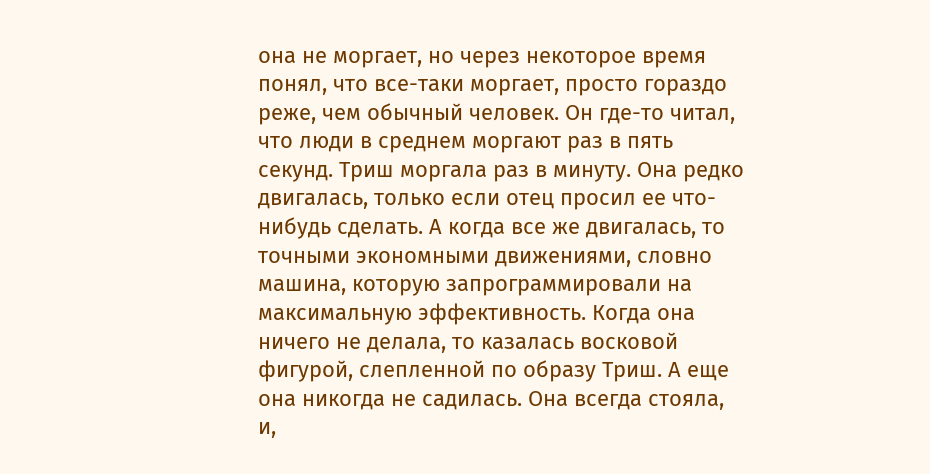она не моргает, но через некоторое время понял, что все-таки моргает, просто гораздо реже, чем обычный человек. Он где-то читал, что люди в среднем моргают раз в пять секунд. Триш моргала раз в минуту. Она редко двигалась, только если отец просил ее что-нибудь сделать. А когда все же двигалась, то точными экономными движениями, словно машина, которую запрограммировали на максимальную эффективность. Когда она ничего не делала, то казалась восковой фигурой, слепленной по образу Триш. А еще она никогда не садилась. Она всегда стояла, и,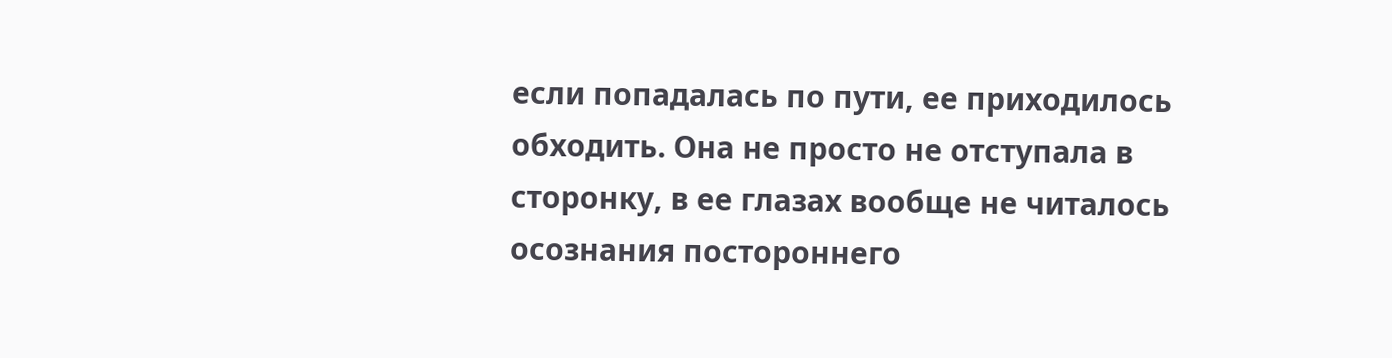если попадалась по пути, ее приходилось обходить. Она не просто не отступала в сторонку, в ее глазах вообще не читалось осознания постороннего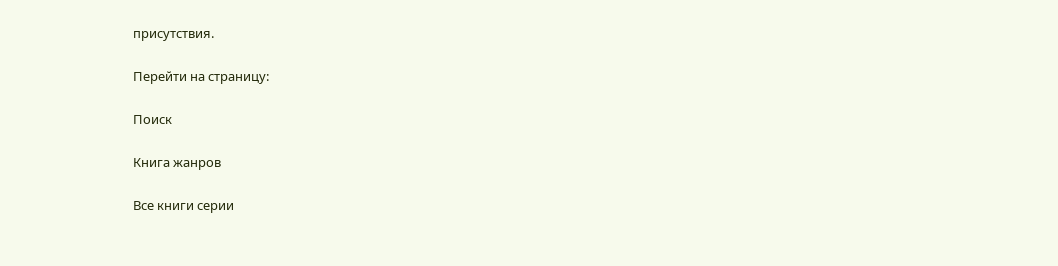присутствия.

Перейти на страницу:

Поиск

Книга жанров

Все книги серии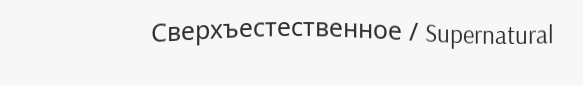Сверхъестественное / Supernatural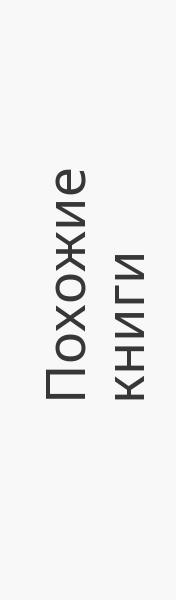Похожие книги